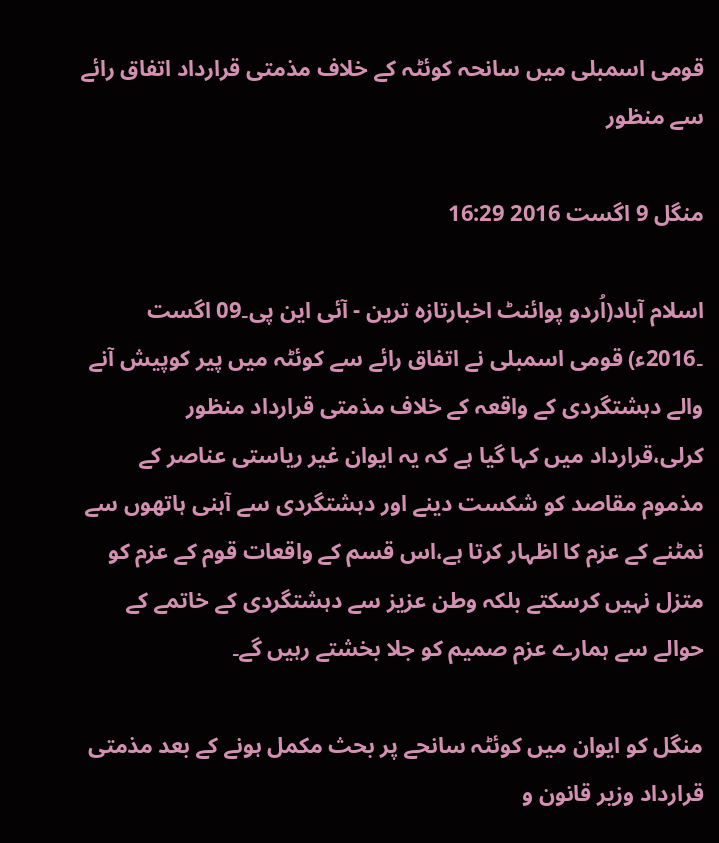قومی اسمبلی میں سانحہ کوئٹہ کے خلاف مذمتی قرارداد اتفاق رائے سے منظور

منگل 9 اگست 2016 16:29

اسلام آباد(اُردو پوائنٹ اخبارتازہ ترین - آئی این پی۔09 اگست ۔2016ء) قومی اسمبلی نے اتفاق رائے سے کوئٹہ میں پیر کوپیش آنے والے دہشتگردی کے واقعہ کے خلاف مذمتی قرارداد منظور کرلی،قرارداد میں کہا گیا ہے کہ یہ ایوان غیر ریاستی عناصر کے مذموم مقاصد کو شکست دینے اور دہشتگردی سے آہنی ہاتھوں سے نمٹنے کے عزم کا اظہار کرتا ہے،اس قسم کے واقعات قوم کے عزم کو متزل نہیں کرسکتے بلکہ وطن عزیز سے دہشتگردی کے خاتمے کے حوالے سے ہمارے عزم صمیم کو جلا بخشتے رہیں گے۔

منگل کو ایوان میں کوئٹہ سانحے پر بحث مکمل ہونے کے بعد مذمتی قرارداد وزیر قانون و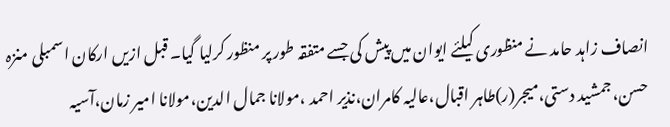انصاف زاہد حامد نے منظوری کیلئے ایوان میں پیش کی جسے متفقہ طور پر منظور کرلیا گیا۔ قبل ازیں ارکان اسمبلی منزہ حسن،جمشید دستی،میجر(ر)طاہر اقبال،عالیہ کامران،نذیر احمد ،مولانا جمال الدین،مولانا امیر زمان،آسیہ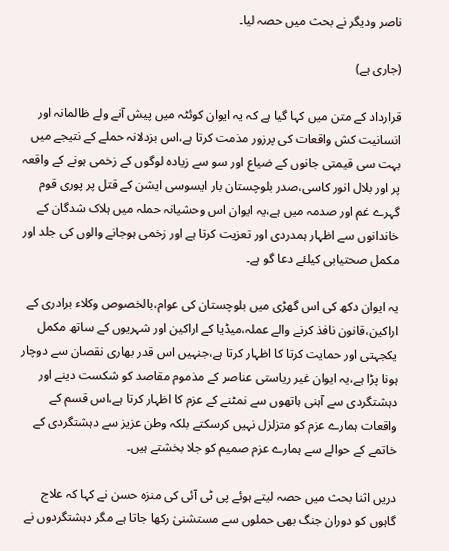ناصر ودیگر نے بحث میں حصہ لیا۔

(جاری ہے)

قرارداد کے متن میں کہا گیا ہے کہ یہ ایوان کوئٹہ میں پیش آنے ولے ظالمانہ اور انسانیت کش واقعات کی پرزور مذمت کرتا ہے،اس بزدلانہ حملے کے نتیجے میں بہت سی قیمتی جانوں کے ضیاع اور سو سے زیادہ لوگوں کے زخمی ہونے کے واقعہ پر اور بلال انور کاسی،صدر بلوچستان بار ایسوسی ایشن کے قتل پر پوری قوم گہرے غم اور صدمہ میں ہے،یہ ایوان اس وحشیانہ حملہ میں ہلاک شدگان کے خاندانوں سے اظہار ہمدردی اور تعزیت کرتا ہے اور زخمی ہوجانے والوں کی جلد اور مکمل صحتیابی کیلئے دعا گو ہے۔

یہ ایوان دکھ کی اس گھڑی میں بلوچستان کی عوام،بالخصوص وکلاء برادری کے اراکین،قانون نافذ کرنے والے عملہ،میڈیا کے اراکین اور شہریوں کے ساتھ مکمل یکجہتی اور حمایت کرتا کا اظہار کرتا ہے،جنہیں اس قدر بھاری نقصان سے دوچار ہونا پڑا ہے،یہ ایوان غیر ریاستی عناصر کے مذموم مقاصد کو شکست دینے اور دہشتگردی سے آہنی ہاتھوں سے نمٹنے کے عزم کا اظہار کرتا ہے،اس قسم کے واقعات ہمارے عزم کو متزلزل نہیں کرسکتے بلکہ وطن عزیز سے دہشتگردی کے خاتمے کے حوالے سے ہمارے عزم صمیم کو جلا بخشتے ہیں۔

دریں اثنا بحث میں حصہ لیتے ہوئے پی ٹی آئی کی منزہ حسن نے کہا کہ علاج گاہوں کو دوران جنگ بھی حملوں سے مستشنیٰ رکھا جاتا ہے مگر دہشتگردوں نے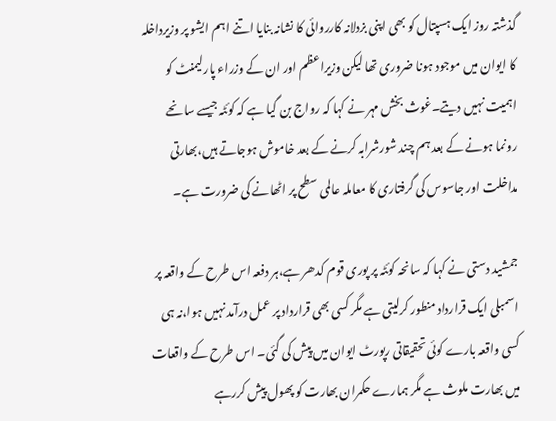گذشتہ روز ایک ہسپتال کو بھی اپنی بزدلانہ کارروائی کا نشانہ بنایا اتنے اہم ایشو پر وزیرداخلہ کا ایوان میں موجود ہونا ضروری تھا لیکن وزیراعظم اور ان کے وزراء پارلیمنٹ کو اہمیت نہیں دیتے۔غوث بخش مہر نے کہا کہ رواج بن گیا ہے کہ کوئٹہ جیسے سانحے رونما ہونے کے بعد ہم چند شورشرابہ کرنے کے بعد خاموش ہوجاتے ہیں،بھارتی مداخلت اور جاسوس کی گرفتاری کا معاملہ عالمی سطح پر اٹھانے کی ضرورت ہے۔

جمشید دستی نے کہا کہ سانحہ کوئٹہ پر پوری قوم کدھر ہے،ہر دفعہ اس طرح کے واقعہ پر اسمبلی ایک قرارداد منطور کرلیتی ہے مگر کسی بھی قرارداد پر عمل درآمد نہیں ہوا،نہ ہی کسی واقعہ بارے کوئی تحقیقاتی رپورٹ ایوان میں پیش کی گئی۔ اس طرح کے واقعات میں بھارت ملوث ہے مگر ہمارے حکمران بھارت کو پھول پیش کررہے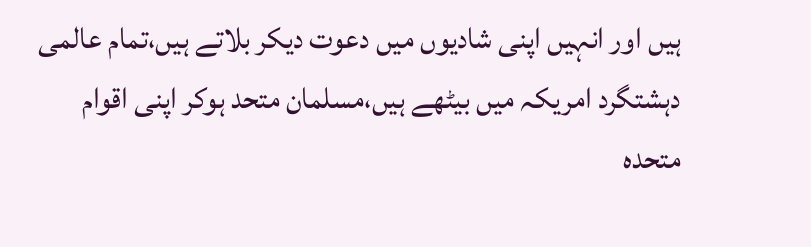ہیں اور انہیں اپنی شادیوں میں دعوت دیکر بلاتے ہیں،تمام عالمی دہشتگرد امریکہ میں بیٹھے ہیں،مسلمان متحد ہوکر اپنی اقوام متحدہ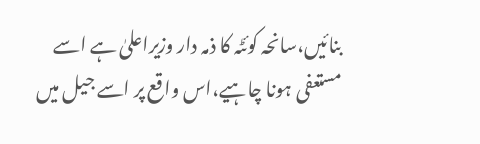بنائیں،سانحہ کوئٹہ کا ذمہ دار وزیراعلیٰ ہے اسے مستعفی ہونا چاہیے،اس واقع پر اسے جیل میں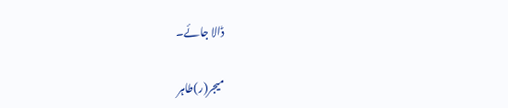ڈالا جائے۔

میجر(ر)طاہر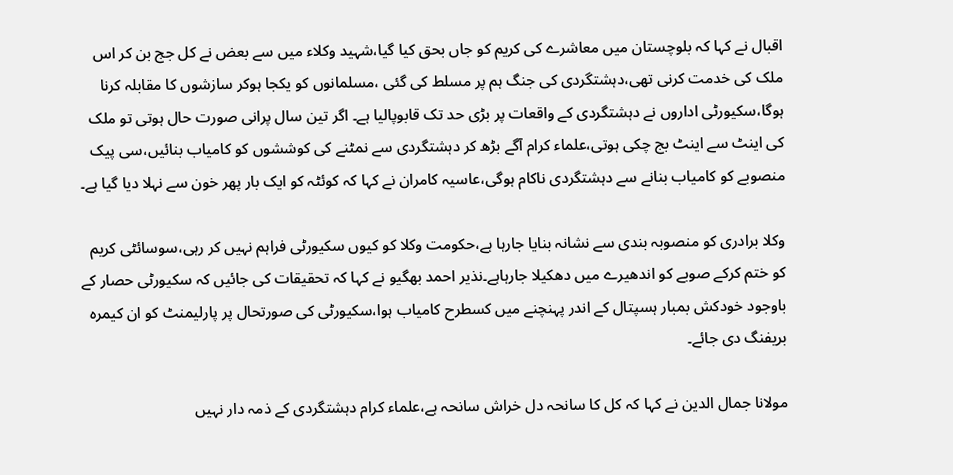اقبال نے کہا کہ بلوچستان میں معاشرے کی کریم کو جاں بحق کیا گیا،شہید وکلاء میں سے بعض نے کل جج بن کر اس ملک کی خدمت کرنی تھی،دہشتگردی کی جنگ ہم پر مسلط کی گئی ،مسلمانوں کو یکجا ہوکر سازشوں کا مقابلہ کرنا ہوگا،سکیورٹی اداروں نے دہشتگردی کے واقعات پر بڑی حد تک قابوپالیا ہے۔ اگر تین سال پرانی صورت حال ہوتی تو ملک کی اینٹ سے اینٹ بج چکی ہوتی،علماء کرام آگے بڑھ کر دہشتگردی سے نمٹنے کی کوششوں کو کامیاب بنائیں،سی پیک منصوبے کو کامیاب بنانے سے دہشتگردی ناکام ہوگی،عاسیہ کامران نے کہا کہ کوئٹہ کو ایک بار پھر خون سے نہلا دیا گیا ہے۔

وکلا برادری کو منصوبہ بندی سے نشانہ بنایا جارہا ہے،حکومت وکلا کو کیوں سکیورٹی فراہم نہیں کر رہی،سوسائٹی کریم کو ختم کرکے صوبے کو اندھیرے میں دھکیلا جارہاہے۔نذیر احمد بھگیو نے کہا کہ تحقیقات کی جائیں کہ سکیورٹی حصار کے باوجود خودکش بمبار ہسپتال کے اندر پہنچنے میں کسطرح کامیاب ہوا،سکیورٹی کی صورتحال پر پارلیمنٹ کو ان کیمرہ بریفنگ دی جائے۔

مولانا جمال الدین نے کہا کہ کل کا سانحہ دل خراش سانحہ ہے،علماء کرام دہشتگردی کے ذمہ دار نہیں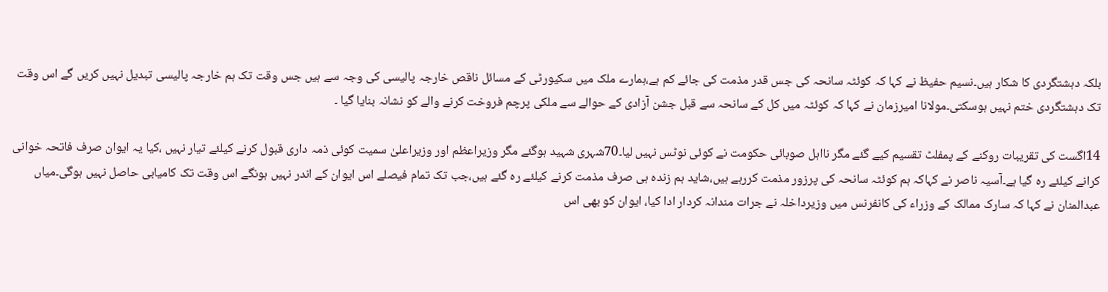بلکہ دہشتگردی کا شکار ہیں۔نسیم حفیظ نے کہا کہ کوئٹہ سانحہ کی جس قدر مذمت کی جائے کم ہے،ہمارے ملک میں سکیورٹی کے مسائل ناقص خارجہ پالیسی کی وجہ سے ہیں جس وقت تک ہم خارجہ پالیسی تبدیل نہیں کریں گے اس وقت تک دہشتگردی ختم نہیں ہوسکتی۔مولانا امیرزمان نے کہا کہ کوئٹہ میں کل کے سانحہ سے قبل جشن آزادی کے حوالے سے ملکی پرچم فروخت کرنے والے کو نشانہ بنایا گیا ۔

14اگست کی تقریبات روکنے کے پمفلٹ تقسیم کیے گئے مگر نااہل صوبائی حکومت نے کوئی نوٹس نہیں لیا۔70شہری شہید ہوگئے مگر وزیراعظم اور وزیراعلیٰ سمیت کوئی ذمہ داری قبول کرنے کیلئے تیار نہیں ،کیا یہ ایوان صرف فاتحہ خوانی کرانے کیلئے رہ گیا ہے۔آسیہ ناصر نے کہاکہ ہم کوئٹہ سانحہ کی پرزور مذمت کررہے ہیں،شاید ہم زندہ ہی صرف مذمت کرنے کیلئے رہ گئے ہیں،جب تک تمام فیصلے اس ایوان کے اندر نہیں ہونگے اس وقت تک کامیابی حاصل نہیں ہوگی۔میاں عبدالمنان نے کہا کہ سارک ممالک کے وزراء کی کانفرنس میں وزیرداخلہ نے جرات مندانہ کردار ادا کیا، ایوان کو بھی اس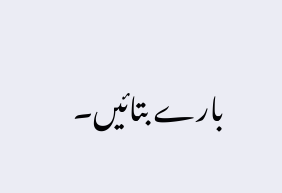بارے بتائیں۔